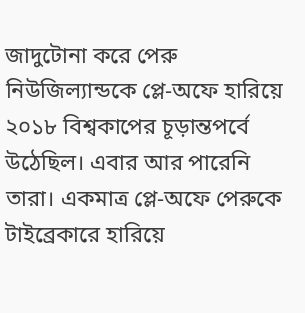জাদুটোনা করে পেরু নিউজিল্যান্ডকে প্লে-অফে হারিয়ে ২০১৮ বিশ্বকাপের চূড়ান্তপর্বে উঠেছিল। এবার আর পারেনি তারা। একমাত্র প্লে-অফে পেরুকে টাইব্রেকারে হারিয়ে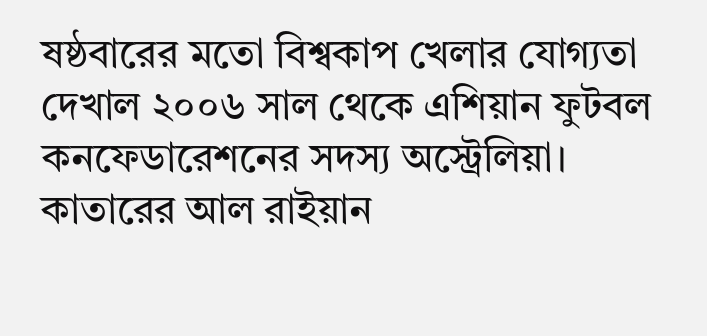ষষ্ঠবারের মতো বিশ্বকাপ খেলার যোগ্যতা দেখাল ২০০৬ সাল থেকে এশিয়ান ফুটবল কনফেডারেশনের সদস্য অস্ট্রেলিয়া।
কাতারের আল রাইয়ান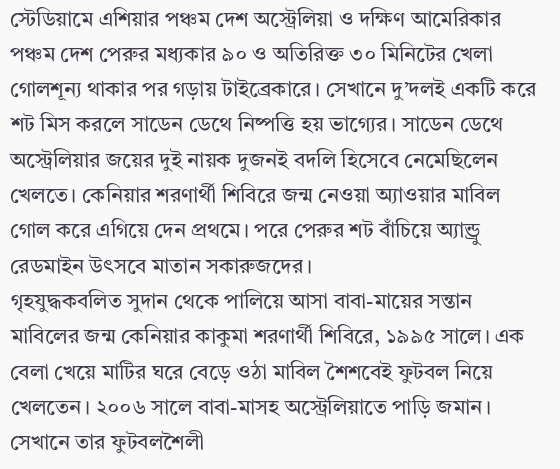স্টেডিয়ামে এশিয়ার পঞ্চম দেশ অস্ট্রেলিয়া ও দক্ষিণ আমেরিকার পঞ্চম দেশ পেরুর মধ্যকার ৯০ ও অতিরিক্ত ৩০ মিনিটের খেলা গোলশূন্য থাকার পর গড়ায় টাইব্রেকারে। সেখানে দু’দলই একটি করে শট মিস করলে সাডেন ডেথে নিষ্পত্তি হয় ভাগ্যের। সাডেন ডেথে অস্ট্রেলিয়ার জয়ের দুই নায়ক দুজনই বদলি হিসেবে নেমেছিলেন খেলতে। কেনিয়ার শরণার্থী শিবিরে জন্ম নেওয়া অ্যাওয়ার মাবিল গোল করে এগিয়ে দেন প্রথমে। পরে পেরুর শট বাঁচিয়ে অ্যান্ড্রু রেডমাইন উৎসবে মাতান সকারুজদের।
গৃহযুদ্ধকবলিত সুদান থেকে পালিয়ে আসা বাবা-মায়ের সন্তান মাবিলের জন্ম কেনিয়ার কাকুমা শরণার্থী শিবিরে, ১৯৯৫ সালে। এক বেলা খেয়ে মাটির ঘরে বেড়ে ওঠা মাবিল শৈশবেই ফুটবল নিয়ে খেলতেন। ২০০৬ সালে বাবা-মাসহ অস্ট্রেলিয়াতে পাড়ি জমান। সেখানে তার ফুটবলশৈলী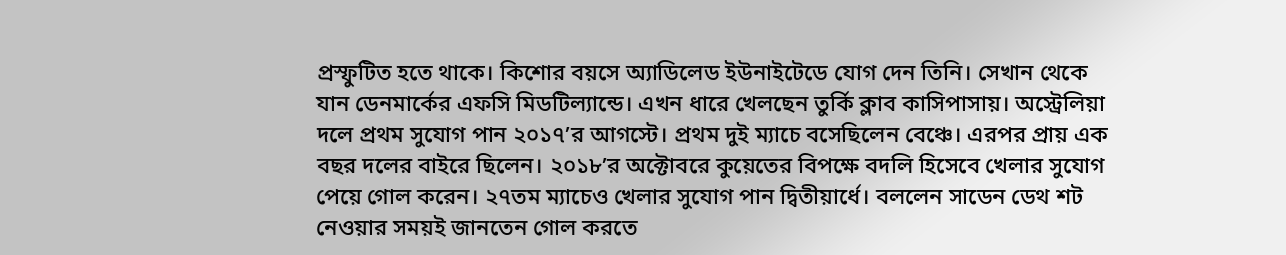প্রস্ফুটিত হতে থাকে। কিশোর বয়সে অ্যাডিলেড ইউনাইটেডে যোগ দেন তিনি। সেখান থেকে যান ডেনমার্কের এফসি মিডটিল্যান্ডে। এখন ধারে খেলছেন তুর্কি ক্লাব কাসিপাসায়। অস্ট্রেলিয়া দলে প্রথম সুযোগ পান ২০১৭’র আগস্টে। প্রথম দুই ম্যাচে বসেছিলেন বেঞ্চে। এরপর প্রায় এক বছর দলের বাইরে ছিলেন। ২০১৮’র অক্টোবরে কুয়েতের বিপক্ষে বদলি হিসেবে খেলার সুযোগ পেয়ে গোল করেন। ২৭তম ম্যাচেও খেলার সুযোগ পান দ্বিতীয়ার্ধে। বললেন সাডেন ডেথ শট নেওয়ার সময়ই জানতেন গোল করতে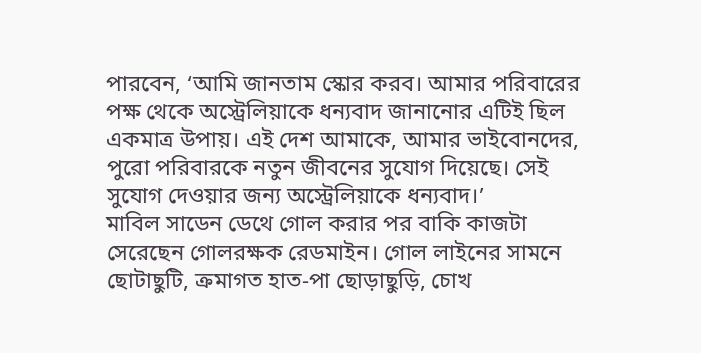পারবেন, ‘আমি জানতাম স্কোর করব। আমার পরিবারের পক্ষ থেকে অস্ট্রেলিয়াকে ধন্যবাদ জানানোর এটিই ছিল একমাত্র উপায়। এই দেশ আমাকে, আমার ভাইবোনদের, পুরো পরিবারকে নতুন জীবনের সুযোগ দিয়েছে। সেই সুযোগ দেওয়ার জন্য অস্ট্রেলিয়াকে ধন্যবাদ।’
মাবিল সাডেন ডেথে গোল করার পর বাকি কাজটা সেরেছেন গোলরক্ষক রেডমাইন। গোল লাইনের সামনে ছোটাছুটি, ক্রমাগত হাত-পা ছোড়াছুড়ি, চোখ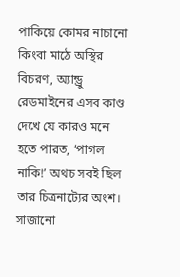পাকিয়ে কোমর নাচানো কিংবা মাঠে অস্থির বিচরণ, অ্যান্ড্রু রেডমাইনের এসব কাণ্ড দেখে যে কারও মনে হতে পারত, ‘পাগল নাকি!’ অথচ সবই ছিল তার চিত্রনাট্যের অংশ। সাজানো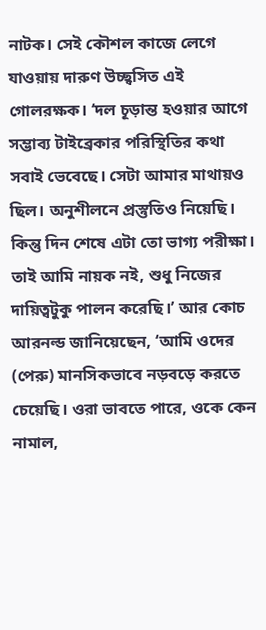নাটক। সেই কৌশল কাজে লেগে যাওয়ায় দারুণ উচ্ছ্বসিত এই গোলরক্ষক। ‘দল চূড়ান্ত হওয়ার আগে সম্ভাব্য টাইব্রেকার পরিস্থিতির কথা সবাই ভেবেছে। সেটা আমার মাথায়ও ছিল। অনুশীলনে প্রস্তুতিও নিয়েছি। কিন্তু দিন শেষে এটা তো ভাগ্য পরীক্ষা। তাই আমি নায়ক নই, শুধু নিজের দায়িত্বটুকু পালন করেছি।’ আর কোচ আরনল্ড জানিয়েছেন, ‘আমি ওদের (পেরু) মানসিকভাবে নড়বড়ে করতে চেয়েছি। ওরা ভাবতে পারে, ওকে কেন নামাল,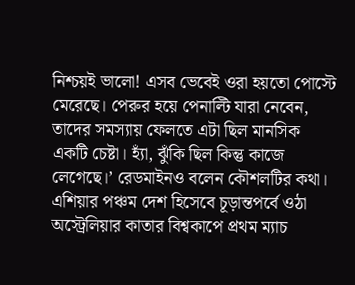নিশ্চয়ই ভালো! এসব ভেবেই ওরা হয়তো পোস্টে মেরেছে। পেরুর হয়ে পেনাল্টি যারা নেবেন, তাদের সমস্যায় ফেলতে এটা ছিল মানসিক একটি চেষ্টা। হ্যাঁ, ঝুঁকি ছিল কিন্তু কাজে লেগেছে।’ রেডমাইনও বলেন কৌশলটির কথা।
এশিয়ার পঞ্চম দেশ হিসেবে চূড়ান্তপর্বে ওঠা অস্ট্রেলিয়ার কাতার বিশ্বকাপে প্রথম ম্যাচ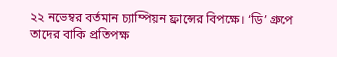২২ নভেম্বর বর্তমান চ্যাম্পিয়ন ফ্রান্সের বিপক্ষে। ‘ডি’ গ্রুপে তাদের বাকি প্রতিপক্ষ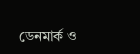ডেনমার্ক ও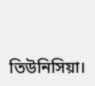তিউনিসিয়া।